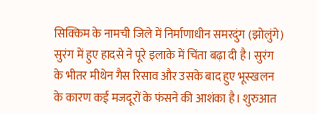सिक्किम के नामची जिले में निर्माणाधीन समरदुंग (झोलुंगे) सुरंग में हुए हादसे ने पूरे इलाके में चिंता बढ़ा दी है। सुरंग के भीतर मीथेन गैस रिसाव और उसके बाद हुए भूस्खलन के कारण कई मजदूरों के फंसने की आशंका है। शुरुआत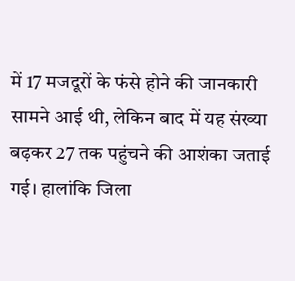में 17 मजदूरों के फंसे होने की जानकारी सामने आई थी, लेकिन बाद में यह संख्या बढ़कर 27 तक पहुंचने की आशंका जताई गई। हालांकि जिला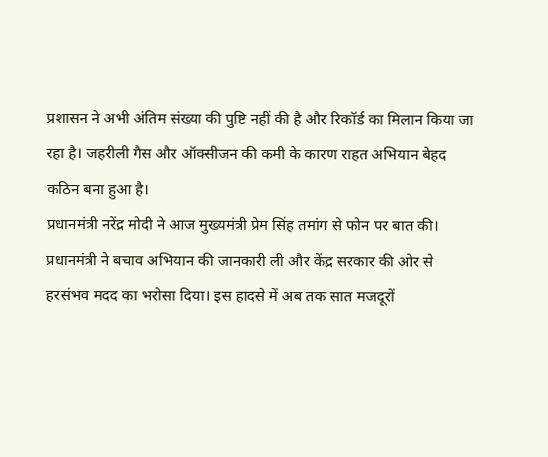प्रशासन ने अभी अंतिम संख्या की पुष्टि नहीं की है और रिकॉर्ड का मिलान किया जा रहा है। जहरीली गैस और ऑक्सीजन की कमी के कारण राहत अभियान बेहद कठिन बना हुआ है।
प्रधानमंत्री नरेंद्र मोदी ने आज मुख्यमंत्री प्रेम सिंह तमांग से फोन पर बात की। प्रधानमंत्री ने बचाव अभियान की जानकारी ली और केंद्र सरकार की ओर से हरसंभव मदद का भरोसा दिया। इस हादसे में अब तक सात मजदूरों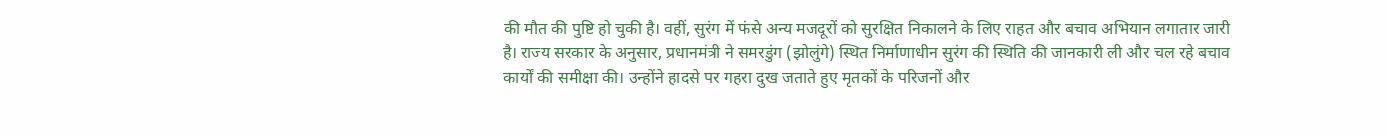की मौत की पुष्टि हो चुकी है। वहीं, सुरंग में फंसे अन्य मजदूरों को सुरक्षित निकालने के लिए राहत और बचाव अभियान लगातार जारी है। राज्य सरकार के अनुसार, प्रधानमंत्री ने समरडुंग (झोलुंगे) स्थित निर्माणाधीन सुरंग की स्थिति की जानकारी ली और चल रहे बचाव कार्यों की समीक्षा की। उन्होंने हादसे पर गहरा दुख जताते हुए मृतकों के परिजनों और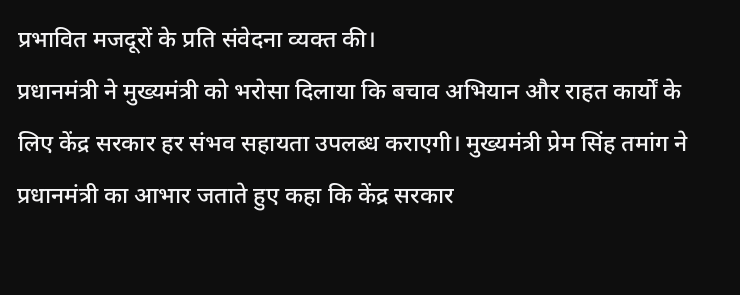प्रभावित मजदूरों के प्रति संवेदना व्यक्त की।
प्रधानमंत्री ने मुख्यमंत्री को भरोसा दिलाया कि बचाव अभियान और राहत कार्यों के लिए केंद्र सरकार हर संभव सहायता उपलब्ध कराएगी। मुख्यमंत्री प्रेम सिंह तमांग ने प्रधानमंत्री का आभार जताते हुए कहा कि केंद्र सरकार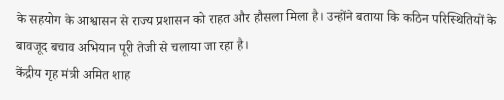के सहयोग के आश्वासन से राज्य प्रशासन को राहत और हौसला मिला है। उन्होंने बताया कि कठिन परिस्थितियों के बावजूद बचाव अभियान पूरी तेजी से चलाया जा रहा है।
केंद्रीय गृह मंत्री अमित शाह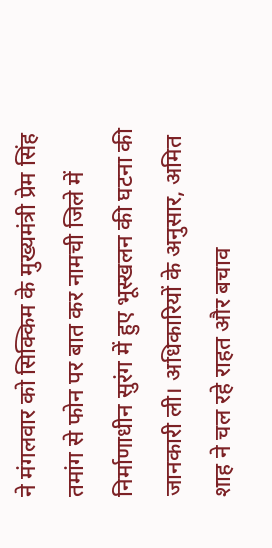ने मंगलवार को सिक्किम के मुख्यमंत्री प्रेम सिंह तमांग से फोन पर बात कर नामची जिले में निर्माणाधीन सुरंग में हुए भूस्खलन की घटना की जानकारी ली। अधिकारियों के अनुसार, अमित शाह ने चल रहे राहत और बचाव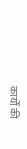कार्यों की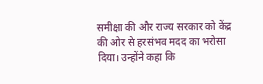समीक्षा की और राज्य सरकार को केंद्र की ओर से हरसंभव मदद का भरोसा दिया। उन्होंने कहा कि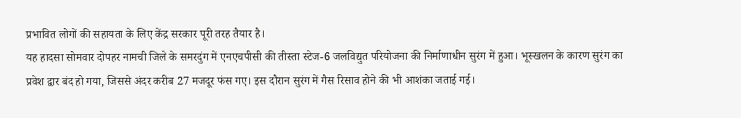प्रभावित लोगों की सहायता के लिए केंद्र सरकार पूरी तरह तैयार है।
यह हादसा सोमवार दोपहर नामची जिले के समरदुंग में एनएचपीसी की तीस्ता स्टेज-6 जलविद्युत परियोजना की निर्माणाधीन सुरंग में हुआ। भूस्खलन के कारण सुरंग का प्रवेश द्वार बंद हो गया, जिससे अंदर करीब 27 मजदूर फंस गए। इस दौरान सुरंग में गैस रिसाव होने की भी आशंका जताई गई।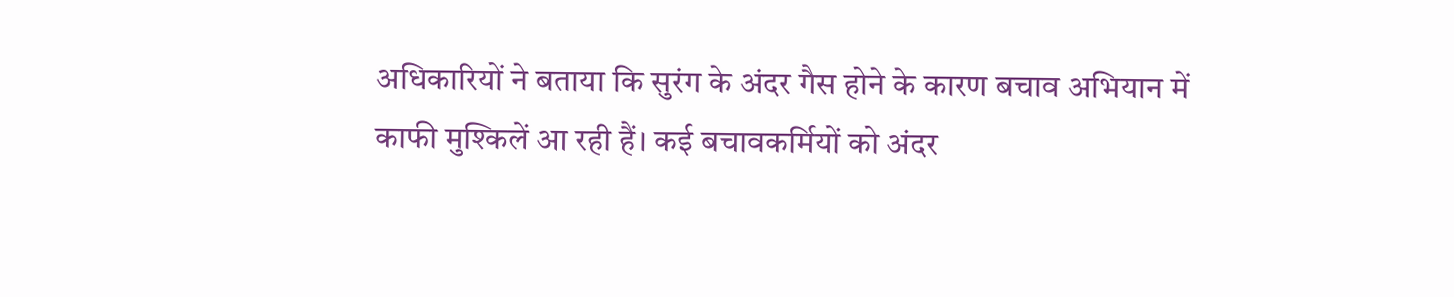अधिकारियों ने बताया कि सुरंग के अंदर गैस होने के कारण बचाव अभियान में काफी मुश्किलें आ रही हैं। कई बचावकर्मियों को अंदर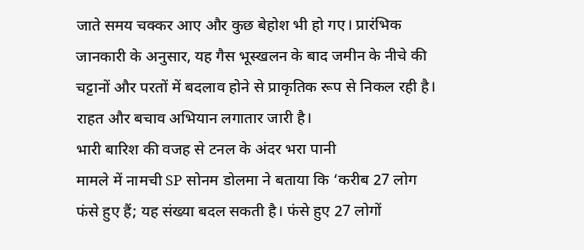जाते समय चक्कर आए और कुछ बेहोश भी हो गए। प्रारंभिक जानकारी के अनुसार, यह गैस भूस्खलन के बाद जमीन के नीचे की चट्टानों और परतों में बदलाव होने से प्राकृतिक रूप से निकल रही है। राहत और बचाव अभियान लगातार जारी है।
भारी बारिश की वजह से टनल के अंदर भरा पानी
मामले में नामची SP सोनम डोलमा ने बताया कि ‘करीब 27 लोग फंसे हुए हैं; यह संख्या बदल सकती है। फंसे हुए 27 लोगों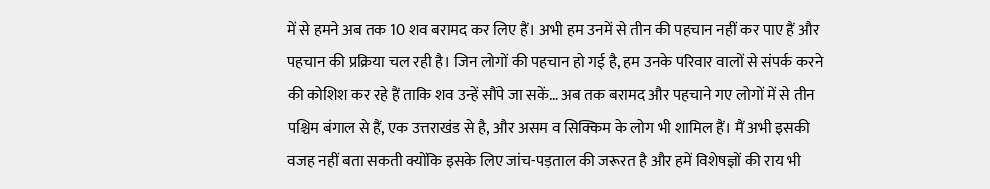में से हमने अब तक 10 शव बरामद कर लिए हैं। अभी हम उनमें से तीन की पहचान नहीं कर पाए हैं और पहचान की प्रक्रिया चल रही है। जिन लोगों की पहचान हो गई है, हम उनके परिवार वालों से संपर्क करने की कोशिश कर रहे हैं ताकि शव उन्हें सौंपे जा सकें… अब तक बरामद और पहचाने गए लोगों में से तीन पश्चिम बंगाल से हैं, एक उत्तराखंड से है, और असम व सिक्किम के लोग भी शामिल हैं। मैं अभी इसकी वजह नहीं बता सकती क्योंकि इसके लिए जांच-पड़ताल की जरूरत है और हमें विशेषज्ञों की राय भी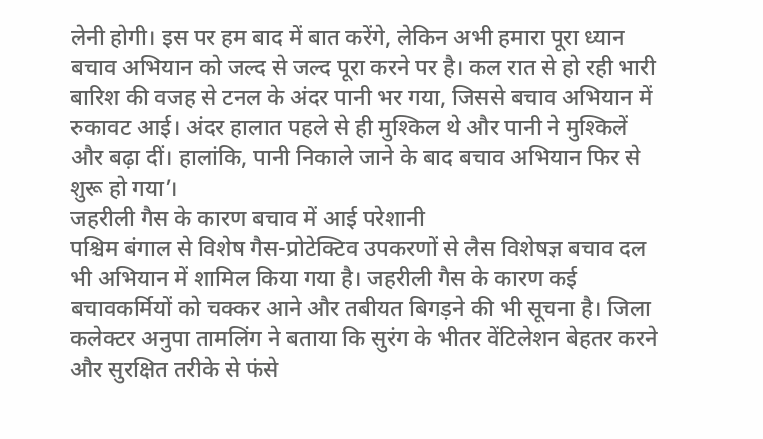लेनी होगी। इस पर हम बाद में बात करेंगे, लेकिन अभी हमारा पूरा ध्यान बचाव अभियान को जल्द से जल्द पूरा करने पर है। कल रात से हो रही भारी बारिश की वजह से टनल के अंदर पानी भर गया, जिससे बचाव अभियान में रुकावट आई। अंदर हालात पहले से ही मुश्किल थे और पानी ने मुश्किलें और बढ़ा दीं। हालांकि, पानी निकाले जाने के बाद बचाव अभियान फिर से शुरू हो गया’।
जहरीली गैस के कारण बचाव में आई परेशानी
पश्चिम बंगाल से विशेष गैस-प्रोटेक्टिव उपकरणों से लैस विशेषज्ञ बचाव दल भी अभियान में शामिल किया गया है। जहरीली गैस के कारण कई बचावकर्मियों को चक्कर आने और तबीयत बिगड़ने की भी सूचना है। जिला कलेक्टर अनुपा तामलिंग ने बताया कि सुरंग के भीतर वेंटिलेशन बेहतर करने और सुरक्षित तरीके से फंसे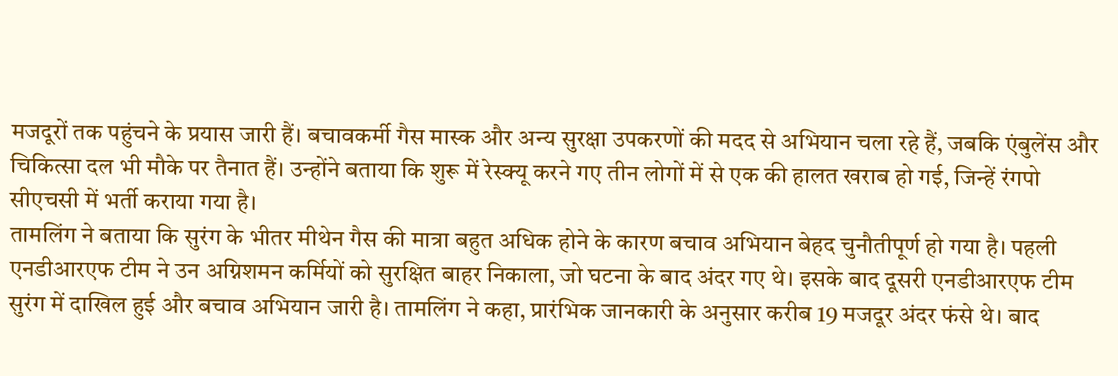मजदूरों तक पहुंचने के प्रयास जारी हैं। बचावकर्मी गैस मास्क और अन्य सुरक्षा उपकरणों की मदद से अभियान चला रहे हैं, जबकि एंबुलेंस और चिकित्सा दल भी मौके पर तैनात हैं। उन्होंने बताया कि शुरू में रेस्क्यू करने गए तीन लोगों में से एक की हालत खराब हो गई, जिन्हें रंगपो सीएचसी में भर्ती कराया गया है।
तामलिंग ने बताया कि सुरंग के भीतर मीथेन गैस की मात्रा बहुत अधिक होने के कारण बचाव अभियान बेहद चुनौतीपूर्ण हो गया है। पहली एनडीआरएफ टीम ने उन अग्निशमन कर्मियों को सुरक्षित बाहर निकाला, जो घटना के बाद अंदर गए थे। इसके बाद दूसरी एनडीआरएफ टीम सुरंग में दाखिल हुई और बचाव अभियान जारी है। तामलिंग ने कहा, प्रारंभिक जानकारी के अनुसार करीब 19 मजदूर अंदर फंसे थे। बाद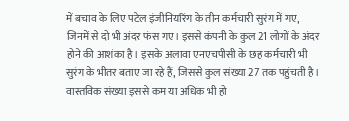में बचाव के लिए पटेल इंजीनियरिंग के तीन कर्मचारी सुरंग में गए, जिनमें से दो भी अंदर फंस गए। इससे कंपनी के कुल 21 लोगों के अंदर होने की आशंका है। इसके अलावा एनएचपीसी के छह कर्मचारी भी सुरंग के भीतर बताए जा रहे हैं, जिससे कुल संख्या 27 तक पहुंचती है। वास्तविक संख्या इससे कम या अधिक भी हो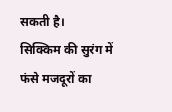सकती है।
सिक्किम की सुरंग में फंसे मजदूरों का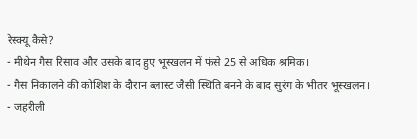रेस्क्यू कैसे?
- मीथेन गैस रिसाव और उसके बाद हुए भूस्खलन में फंसे 25 से अधिक श्रमिक।
- गैस निकालने की कोशिश के दौरान ब्लास्ट जैसी स्थिति बनने के बाद सुरंग के भीतर भूस्खलन।
- जहरीली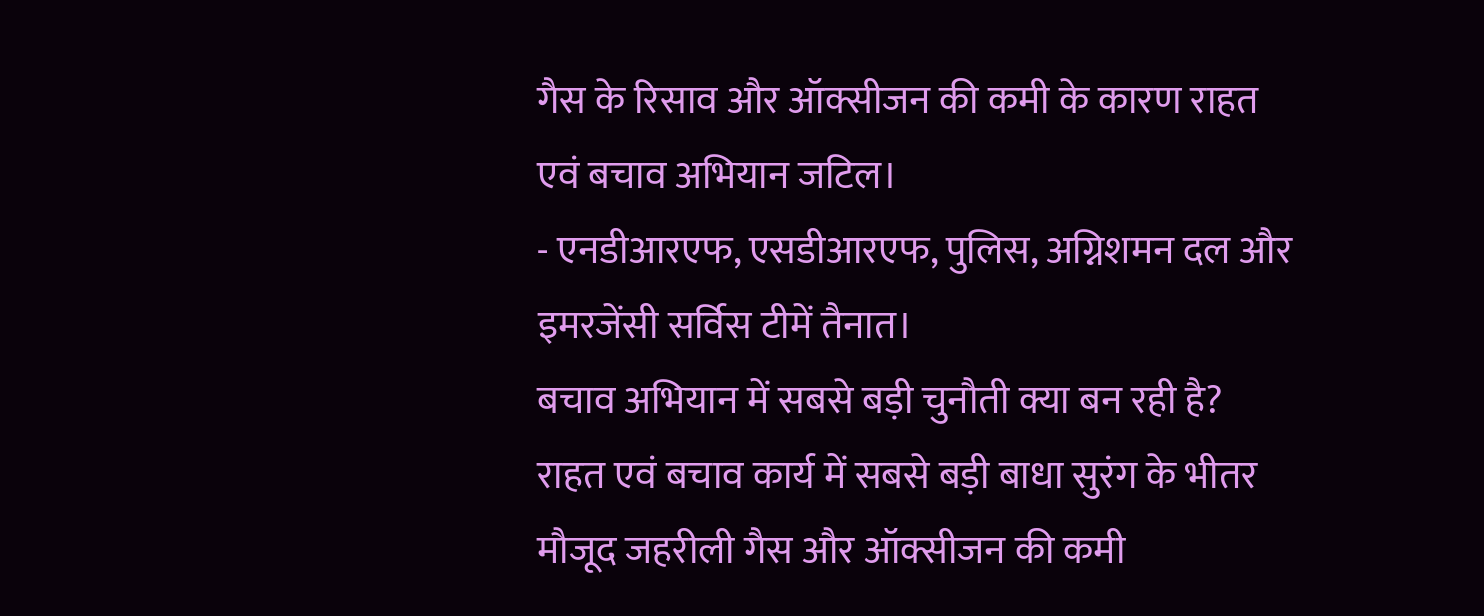गैस के रिसाव और ऑक्सीजन की कमी के कारण राहत एवं बचाव अभियान जटिल।
- एनडीआरएफ, एसडीआरएफ, पुलिस, अग्निशमन दल और इमरजेंसी सर्विस टीमें तैनात।
बचाव अभियान में सबसे बड़ी चुनौती क्या बन रही है?
राहत एवं बचाव कार्य में सबसे बड़ी बाधा सुरंग के भीतर मौजूद जहरीली गैस और ऑक्सीजन की कमी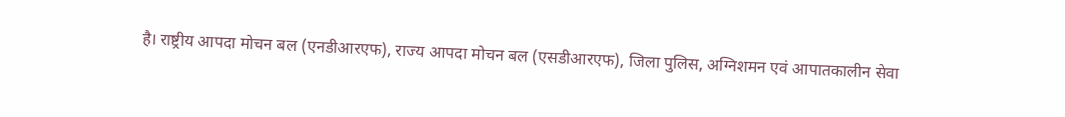है। राष्ट्रीय आपदा मोचन बल (एनडीआरएफ), राज्य आपदा मोचन बल (एसडीआरएफ), जिला पुलिस, अग्निशमन एवं आपातकालीन सेवा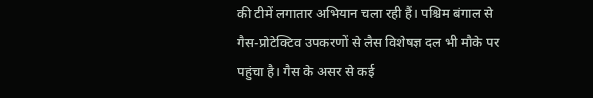की टीमें लगातार अभियान चला रही हैं। पश्चिम बंगाल से गैस-प्रोटेक्टिव उपकरणों से लैस विशेषज्ञ दल भी मौके पर पहुंचा है। गैस के असर से कई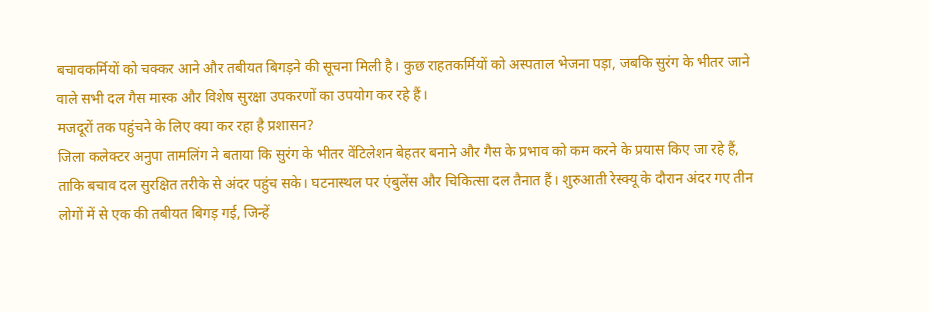बचावकर्मियों को चक्कर आने और तबीयत बिगड़ने की सूचना मिली है। कुछ राहतकर्मियों को अस्पताल भेजना पड़ा, जबकि सुरंग के भीतर जाने वाले सभी दल गैस मास्क और विशेष सुरक्षा उपकरणों का उपयोग कर रहे हैं।
मजदूरों तक पहुंचने के लिए क्या कर रहा है प्रशासन?
जिला कलेक्टर अनुपा तामलिंग ने बताया कि सुरंग के भीतर वेंटिलेशन बेहतर बनाने और गैस के प्रभाव को कम करने के प्रयास किए जा रहे हैं, ताकि बचाव दल सुरक्षित तरीके से अंदर पहुंच सके। घटनास्थल पर एंबुलेंस और चिकित्सा दल तैनात हैं। शुरुआती रेस्क्यू के दौरान अंदर गए तीन लोगों में से एक की तबीयत बिगड़ गई, जिन्हें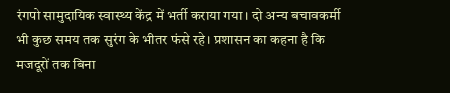रंगपो सामुदायिक स्वास्थ्य केंद्र में भर्ती कराया गया। दो अन्य बचावकर्मी भी कुछ समय तक सुरंग के भीतर फंसे रहे। प्रशासन का कहना है कि मजदूरों तक बिना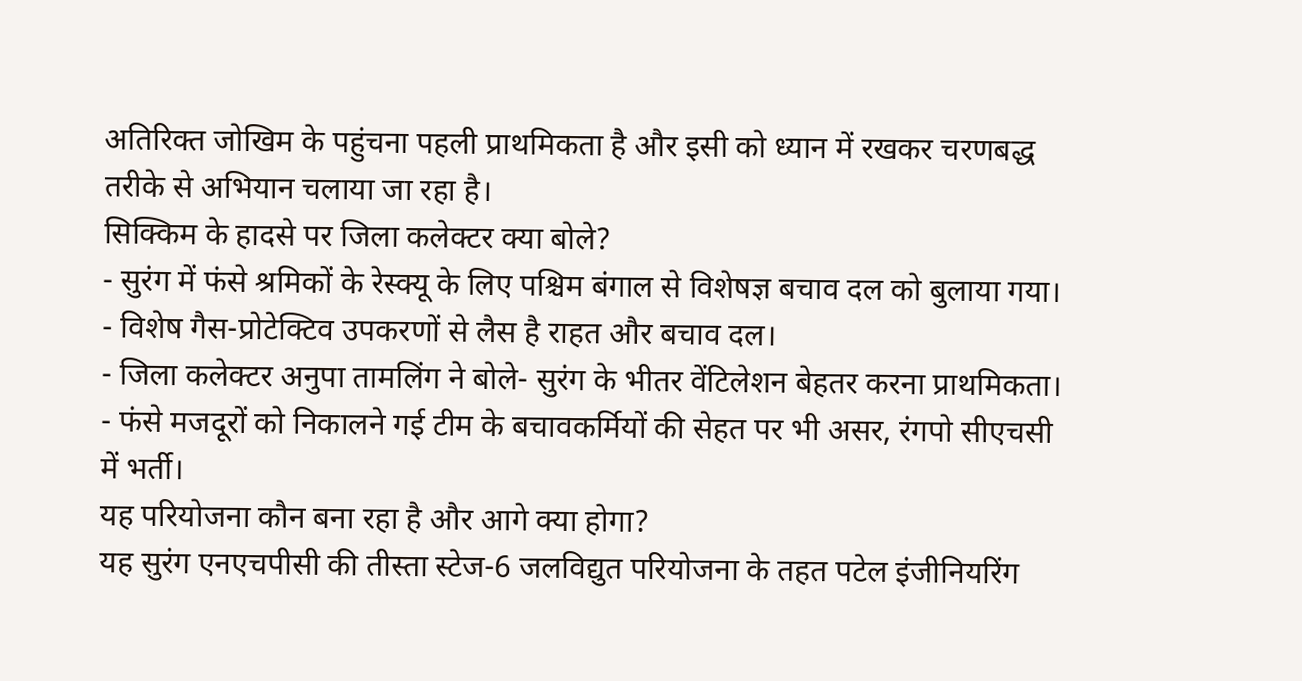अतिरिक्त जोखिम के पहुंचना पहली प्राथमिकता है और इसी को ध्यान में रखकर चरणबद्ध तरीके से अभियान चलाया जा रहा है।
सिक्किम के हादसे पर जिला कलेक्टर क्या बोले?
- सुरंग में फंसे श्रमिकों के रेस्क्यू के लिए पश्चिम बंगाल से विशेषज्ञ बचाव दल को बुलाया गया।
- विशेष गैस-प्रोटेक्टिव उपकरणों से लैस है राहत और बचाव दल।
- जिला कलेक्टर अनुपा तामलिंग ने बोले- सुरंग के भीतर वेंटिलेशन बेहतर करना प्राथमिकता।
- फंसे मजदूरों को निकालने गई टीम के बचावकर्मियों की सेहत पर भी असर, रंगपो सीएचसी में भर्ती।
यह परियोजना कौन बना रहा है और आगे क्या होगा?
यह सुरंग एनएचपीसी की तीस्ता स्टेज-6 जलविद्युत परियोजना के तहत पटेल इंजीनियरिंग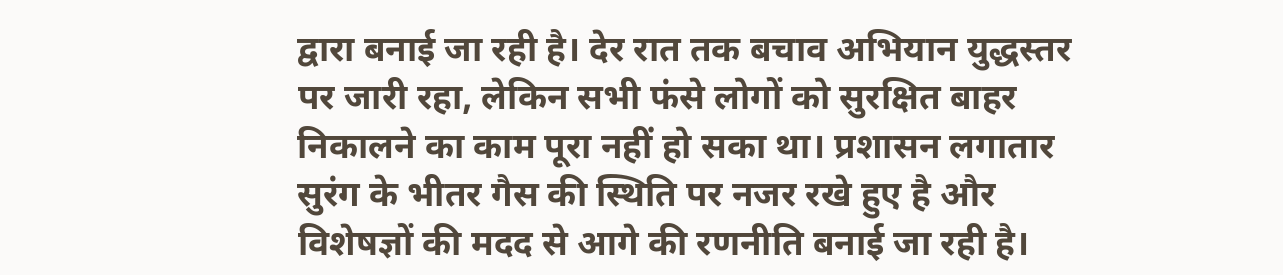द्वारा बनाई जा रही है। देर रात तक बचाव अभियान युद्धस्तर पर जारी रहा, लेकिन सभी फंसे लोगों को सुरक्षित बाहर निकालने का काम पूरा नहीं हो सका था। प्रशासन लगातार सुरंग के भीतर गैस की स्थिति पर नजर रखे हुए है और विशेषज्ञों की मदद से आगे की रणनीति बनाई जा रही है।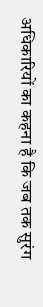अधिकारियों का कहना है कि जब तक सुरंग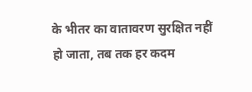के भीतर का वातावरण सुरक्षित नहीं हो जाता, तब तक हर कदम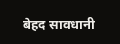बेहद सावधानी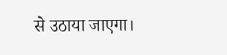से उठाया जाएगा।